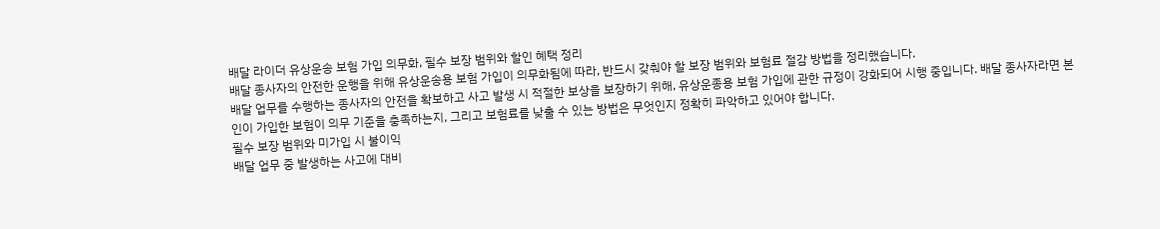배달 라이더 유상운송 보험 가입 의무화, 필수 보장 범위와 할인 혜택 정리
배달 종사자의 안전한 운행을 위해 유상운송용 보험 가입이 의무화됨에 따라, 반드시 갖춰야 할 보장 범위와 보험료 절감 방법을 정리했습니다.
배달 업무를 수행하는 종사자의 안전을 확보하고 사고 발생 시 적절한 보상을 보장하기 위해, 유상운종용 보험 가입에 관한 규정이 강화되어 시행 중입니다. 배달 종사자라면 본인이 가입한 보험이 의무 기준을 충족하는지, 그리고 보험료를 낮출 수 있는 방법은 무엇인지 정확히 파악하고 있어야 합니다.
필수 보장 범위와 미가입 시 불이익
배달 업무 중 발생하는 사고에 대비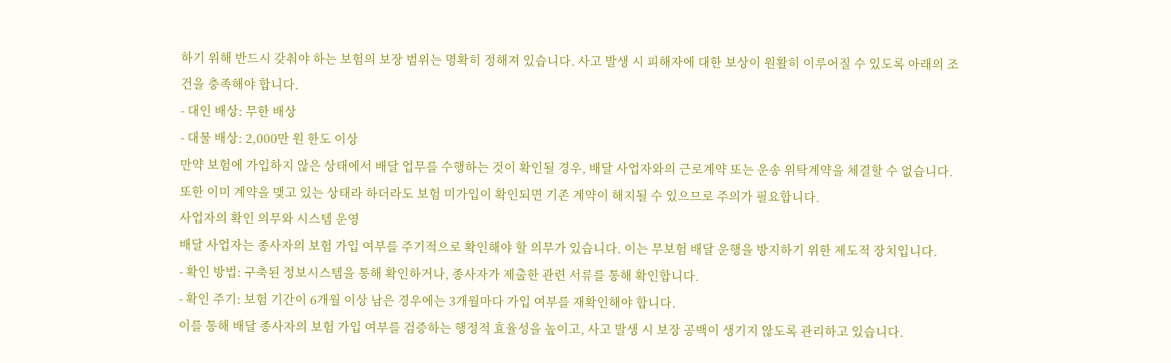하기 위해 반드시 갖춰야 하는 보험의 보장 범위는 명확히 정해져 있습니다. 사고 발생 시 피해자에 대한 보상이 원활히 이루어질 수 있도록 아래의 조건을 충족해야 합니다.
- 대인 배상: 무한 배상
- 대물 배상: 2,000만 원 한도 이상
만약 보험에 가입하지 않은 상태에서 배달 업무를 수행하는 것이 확인될 경우, 배달 사업자와의 근로계약 또는 운송 위탁계약을 체결할 수 없습니다. 또한 이미 계약을 맺고 있는 상태라 하더라도 보험 미가입이 확인되면 기존 계약이 해지될 수 있으므로 주의가 필요합니다.
사업자의 확인 의무와 시스템 운영
배달 사업자는 종사자의 보험 가입 여부를 주기적으로 확인해야 할 의무가 있습니다. 이는 무보험 배달 운행을 방지하기 위한 제도적 장치입니다.
- 확인 방법: 구축된 정보시스템을 통해 확인하거나, 종사자가 제출한 관련 서류를 통해 확인합니다.
- 확인 주기: 보험 기간이 6개월 이상 남은 경우에는 3개월마다 가입 여부를 재확인해야 합니다.
이를 통해 배달 종사자의 보험 가입 여부를 검증하는 행정적 효율성을 높이고, 사고 발생 시 보장 공백이 생기지 않도록 관리하고 있습니다.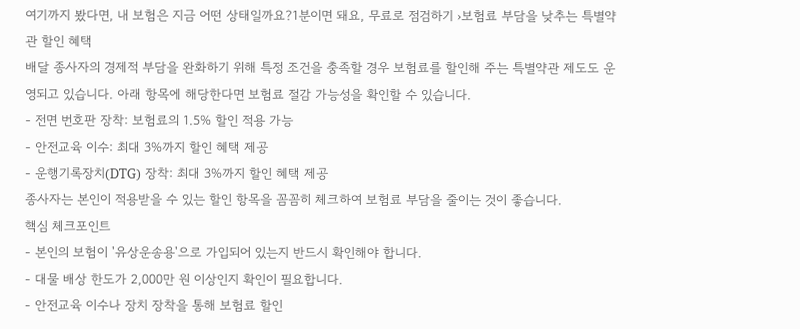여기까지 봤다면, 내 보험은 지금 어떤 상태일까요?1분이면 돼요, 무료로 점검하기 ›보험료 부담을 낮추는 특별약관 할인 혜택
배달 종사자의 경제적 부담을 완화하기 위해 특정 조건을 충족할 경우 보험료를 할인해 주는 특별약관 제도도 운영되고 있습니다. 아래 항목에 해당한다면 보험료 절감 가능성을 확인할 수 있습니다.
- 전면 번호판 장착: 보험료의 1.5% 할인 적용 가능
- 안전교육 이수: 최대 3%까지 할인 혜택 제공
- 운행기록장치(DTG) 장착: 최대 3%까지 할인 혜택 제공
종사자는 본인이 적용받을 수 있는 할인 항목을 꼼꼼히 체크하여 보험료 부담을 줄이는 것이 좋습니다.
핵심 체크포인트
- 본인의 보험이 '유상운송용'으로 가입되어 있는지 반드시 확인해야 합니다.
- 대물 배상 한도가 2,000만 원 이상인지 확인이 필요합니다.
- 안전교육 이수나 장치 장착을 통해 보험료 할인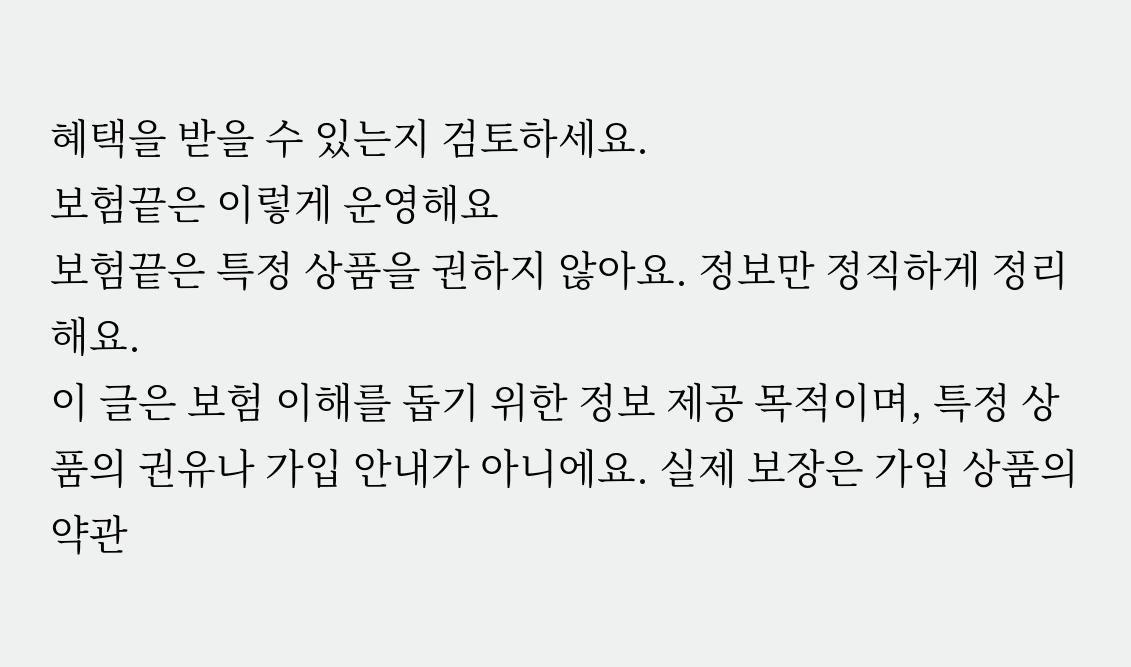혜택을 받을 수 있는지 검토하세요.
보험끝은 이렇게 운영해요
보험끝은 특정 상품을 권하지 않아요. 정보만 정직하게 정리해요.
이 글은 보험 이해를 돕기 위한 정보 제공 목적이며, 특정 상품의 권유나 가입 안내가 아니에요. 실제 보장은 가입 상품의 약관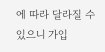에 따라 달라질 수 있으니 가입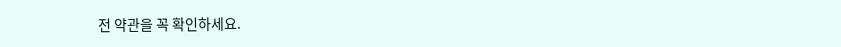전 약관을 꼭 확인하세요.